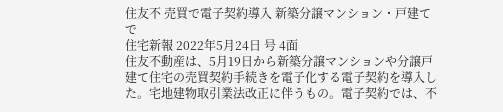住友不 売買で電子契約導入 新築分譲マンション・戸建てで
住宅新報 2022年5月24日 号 4面
住友不動産は、5月19日から新築分譲マンションや分譲戸建て住宅の売買契約手続きを電子化する電子契約を導入した。宅地建物取引業法改正に伴うもの。電子契約では、不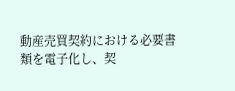動産売買契約における必要書類を電子化し、契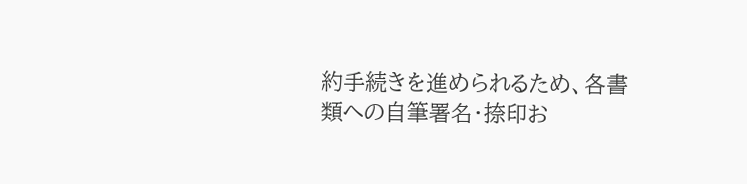約手続きを進められるため、各書類への自筆署名・捺印お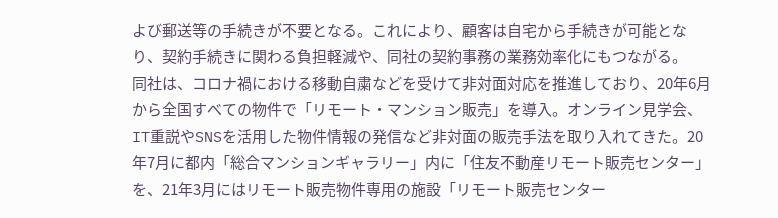よび郵送等の手続きが不要となる。これにより、顧客は自宅から手続きが可能となり、契約手続きに関わる負担軽減や、同社の契約事務の業務効率化にもつながる。
同社は、コロナ禍における移動自粛などを受けて非対面対応を推進しており、20年6月から全国すべての物件で「リモート・マンション販売」を導入。オンライン見学会、IT重説やSNSを活用した物件情報の発信など非対面の販売手法を取り入れてきた。20年7月に都内「総合マンションギャラリー」内に「住友不動産リモート販売センター」を、21年3月にはリモート販売物件専用の施設「リモート販売センター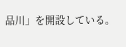品川」を開設している。